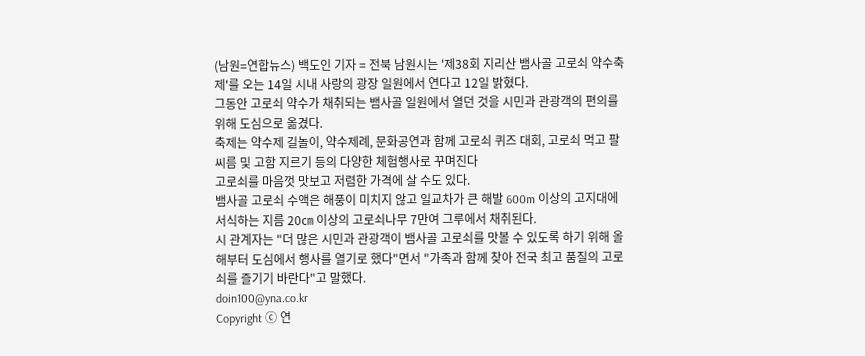(남원=연합뉴스) 백도인 기자 = 전북 남원시는 '제38회 지리산 뱀사골 고로쇠 약수축제'를 오는 14일 시내 사랑의 광장 일원에서 연다고 12일 밝혔다.
그동안 고로쇠 약수가 채취되는 뱀사골 일원에서 열던 것을 시민과 관광객의 편의를 위해 도심으로 옮겼다.
축제는 약수제 길놀이, 약수제례, 문화공연과 함께 고로쇠 퀴즈 대회, 고로쇠 먹고 팔씨름 및 고함 지르기 등의 다양한 체험행사로 꾸며진다
고로쇠를 마음껏 맛보고 저렴한 가격에 살 수도 있다.
뱀사골 고로쇠 수액은 해풍이 미치지 않고 일교차가 큰 해발 600m 이상의 고지대에 서식하는 지름 20㎝ 이상의 고로쇠나무 7만여 그루에서 채취된다.
시 관계자는 "더 많은 시민과 관광객이 뱀사골 고로쇠를 맛볼 수 있도록 하기 위해 올해부터 도심에서 행사를 열기로 했다"면서 "가족과 함께 찾아 전국 최고 품질의 고로쇠를 즐기기 바란다"고 말했다.
doin100@yna.co.kr
Copyright ⓒ 연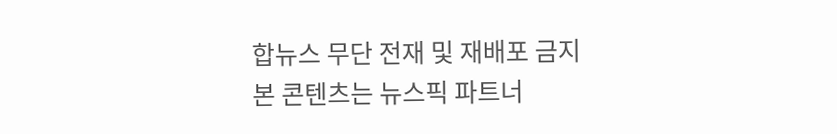합뉴스 무단 전재 및 재배포 금지
본 콘텐츠는 뉴스픽 파트너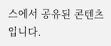스에서 공유된 콘텐츠입니다.